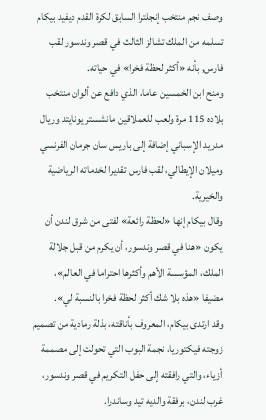وصف نجم منتخب إنجلترا السابق لكرة القدم ديفيد بيكام تسلمه من الملك تشالز الثالث في قصر وندسور لقب فارس, بأنه «أكثر لحظة فخرا» في حياته.
ومنح ابن الخمسين عاما، الذي دافع عن ألوان منتخب بلاده 115 مرة ولعب للعملاقين مانشستر يونايتد وريال مدريد الإسباني إضافة إلى باريس سان جرمان الفرنسي وميلان الإيطالي، لقب فارس تقديرا لخدماته الرياضية والخيرية.
وقال بيكام إنها «لحظة رائعة» لفتى من شرق لندن أن يكون «هنا في قصر وندسور، أن يكرم من قبل جلالة الملك، المؤسسة الأهم وأكثرها احتراما في العالم»، مضيفا «هذه بلا شك أكثر لحظة فخرا بالنسبة لي».
وقد ارتدى بيكام، المعروف بأناقته، بذلة رمادية من تصميم زوجته فيكتوريا، نجمة البوب التي تحولت إلى مصممة أزياء، والتي رافقته إلى حفل التكريم في قصر وندسور، غرب لندن، برفقة والديه تيد وساندرا.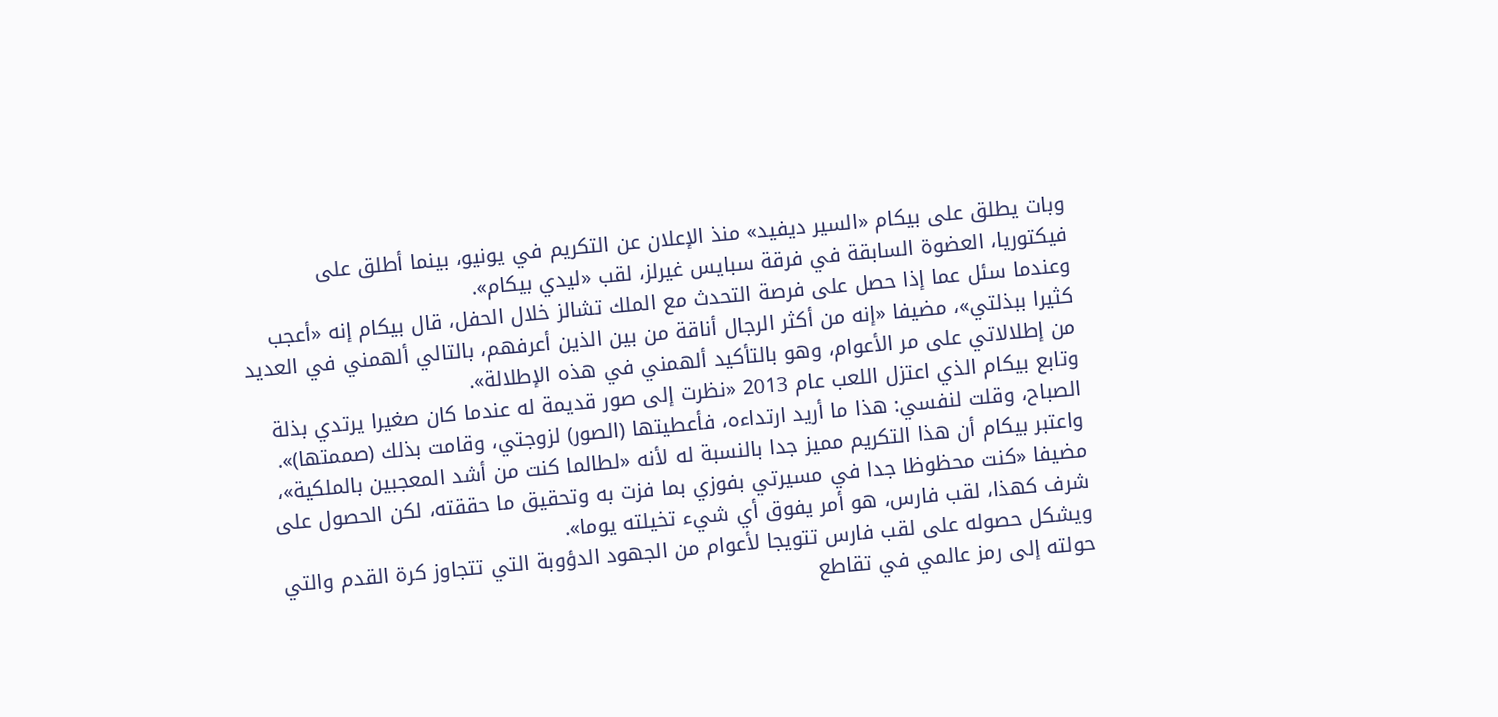وبات يطلق على بيكام «السير ديفيد» منذ الإعلان عن التكريم في يونيو، بينما أطلق على فيكتوريا، العضوة السابقة في فرقة سبايس غيرلز، لقب «ليدي بيكام».
وعندما سئل عما إذا حصل على فرصة التحدث مع الملك تشالز خلال الحفل، قال بيكام إنه «أعجب كثيرا ببذلتي»، مضيفا «إنه من أكثر الرجال أناقة من بين الذين أعرفهم، بالتالي ألهمني في العديد من إطلالاتي على مر الأعوام، وهو بالتأكيد ألهمني في هذه الإطلالة».
وتابع بيكام الذي اعتزل اللعب عام 2013 «نظرت إلى صور قديمة له عندما كان صغيرا يرتدي بذلة الصباح، وقلت لنفسي: هذا ما أريد ارتداءه، فأعطيتها (الصور) لزوجتي، وقامت بذلك (صممتها)».
واعتبر بيكام أن هذا التكريم مميز جدا بالنسبة له لأنه «لطالما كنت من أشد المعجبين بالملكية»، مضيفا «كنت محظوظا جدا في مسيرتي بفوزي بما فزت به وتحقيق ما حققته، لكن الحصول على شرف كهذا، لقب فارس، هو أمر يفوق أي شيء تخيلته يوما».
ويشكل حصوله على لقب فارس تتويجا لأعوام من الجهود الدؤوبة التي تتجاوز كرة القدم والتي حولته إلى رمز عالمي في تقاطع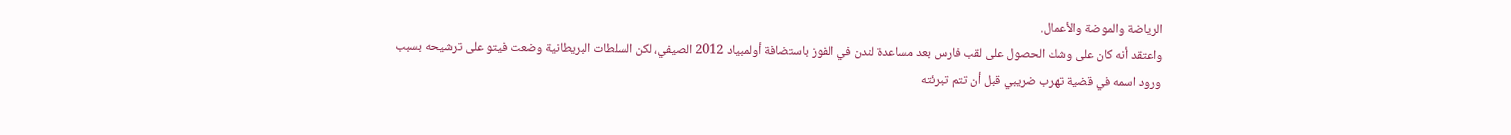الرياضة والموضة والأعمال.
واعتقد أنه كان على وشك الحصول على لقب فارس بعد مساعدة لندن في الفوز باستضافة أولمبياد 2012 الصيفي، لكن السلطات البريطانية وضعت فيتو على ترشيحه بسبب ورود اسمه في قضية تهرب ضريبي قبل أن تتم تبرئته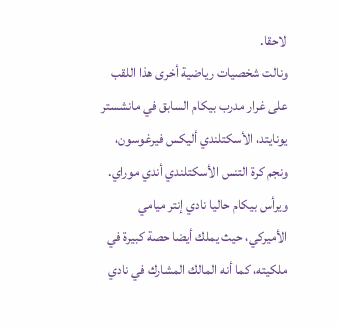لاحقا.
ونالت شخصيات رياضية أخرى هذا اللقب على غرار مدرب بيكام السابق في مانشستر يونايتد، الأسكتلندي أليكس فيرغوسون، ونجم كرة التنس الأسكتلندي أندي موراي.
ويرأس بيكام حاليا نادي إنتر ميامي الأميركي، حيث يملك أيضا حصة كبيرة في ملكيته، كما أنه المالك المشارك في نادي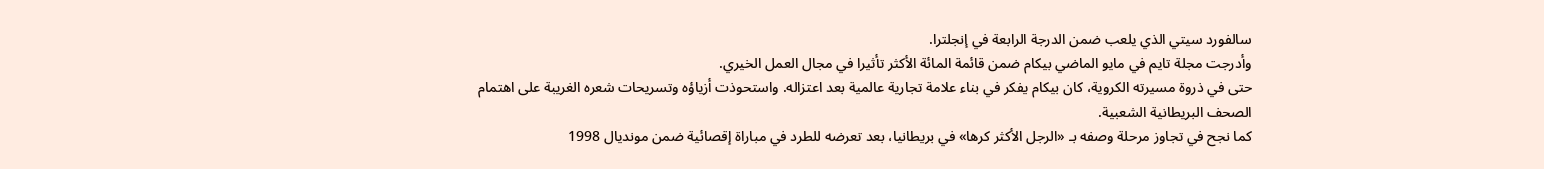سالفورد سيتي الذي يلعب ضمن الدرجة الرابعة في إنجلترا.
وأدرجت مجلة تايم في مايو الماضي بيكام ضمن قائمة المائة الأكثر تأثيرا في مجال العمل الخيري.
حتى في ذروة مسيرته الكروية، كان بيكام يفكر في بناء علامة تجارية عالمية بعد اعتزاله. واستحوذت أزياؤه وتسريحات شعره الغريبة على اهتمام الصحف البريطانية الشعبية.
كما نجح في تجاوز مرحلة وصفه بـ «الرجل الأكثر كرها» في بريطانيا، بعد تعرضه للطرد في مباراة إقصائية ضمن مونديال 1998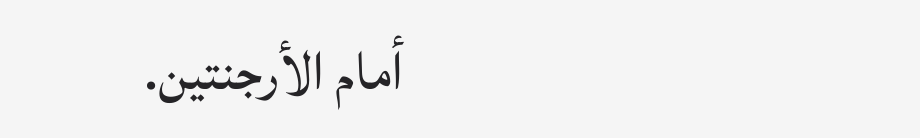أمام الأرجنتين.